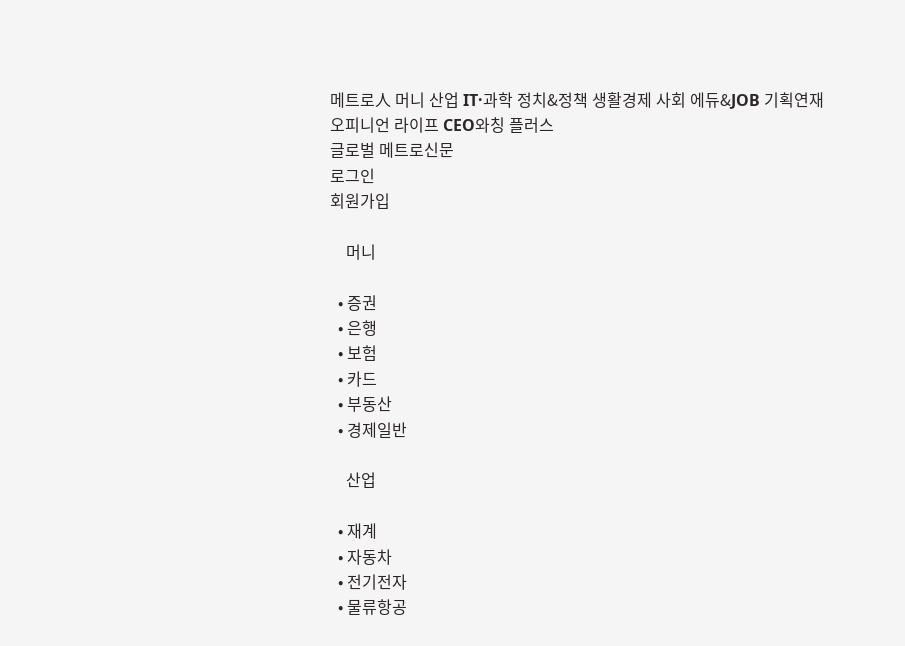메트로人 머니 산업 IT·과학 정치&정책 생활경제 사회 에듀&JOB 기획연재 오피니언 라이프 CEO와칭 플러스
글로벌 메트로신문
로그인
회원가입

    머니

  • 증권
  • 은행
  • 보험
  • 카드
  • 부동산
  • 경제일반

    산업

  • 재계
  • 자동차
  • 전기전자
  • 물류항공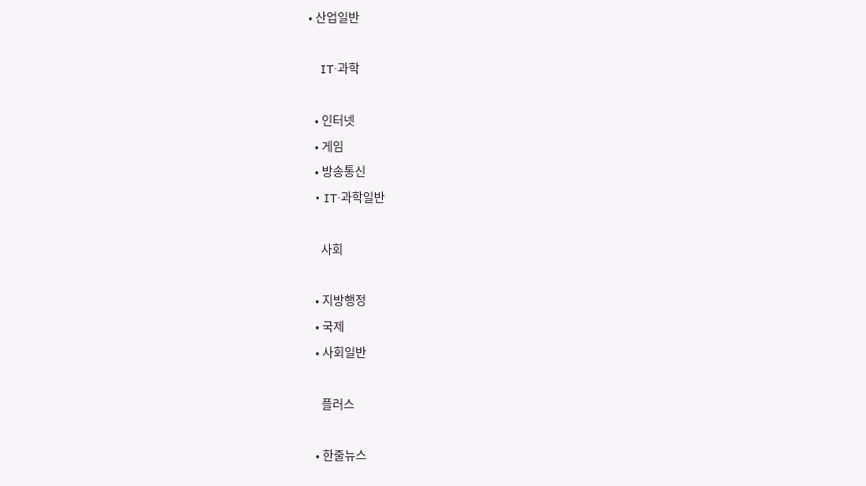• 산업일반

    IT·과학

  • 인터넷
  • 게임
  • 방송통신
  • IT·과학일반

    사회

  • 지방행정
  • 국제
  • 사회일반

    플러스

  • 한줄뉴스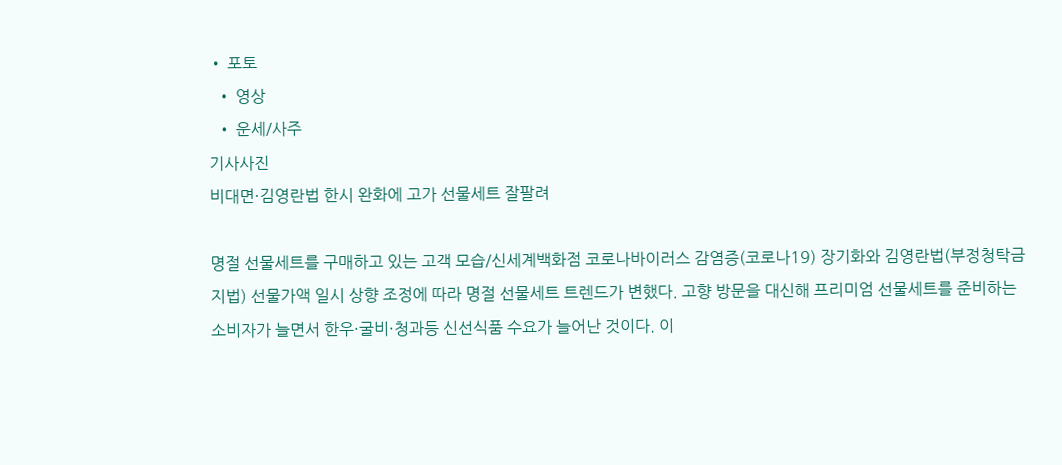• 포토
  • 영상
  • 운세/사주
기사사진
비대면·김영란법 한시 완화에 고가 선물세트 잘팔려

명절 선물세트를 구매하고 있는 고객 모습/신세계백화점 코로나바이러스 감염증(코로나19) 장기화와 김영란법(부정청탁금지법) 선물가액 일시 상향 조정에 따라 명절 선물세트 트렌드가 변했다. 고향 방문을 대신해 프리미엄 선물세트를 준비하는 소비자가 늘면서 한우·굴비·청과등 신선식품 수요가 늘어난 것이다. 이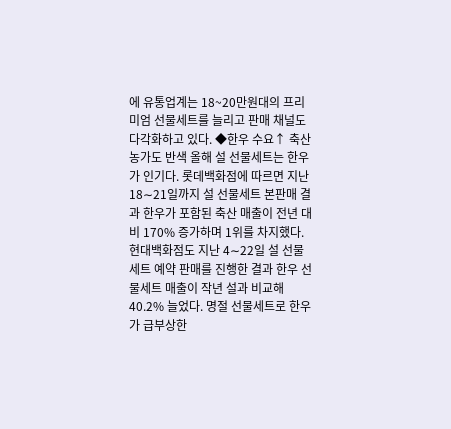에 유통업계는 18~20만원대의 프리미엄 선물세트를 늘리고 판매 채널도 다각화하고 있다. ◆한우 수요↑ 축산농가도 반색 올해 설 선물세트는 한우가 인기다. 롯데백화점에 따르면 지난 18∼21일까지 설 선물세트 본판매 결과 한우가 포함된 축산 매출이 전년 대비 170% 증가하며 1위를 차지했다. 현대백화점도 지난 4∼22일 설 선물세트 예약 판매를 진행한 결과 한우 선물세트 매출이 작년 설과 비교해 40.2% 늘었다. 명절 선물세트로 한우가 급부상한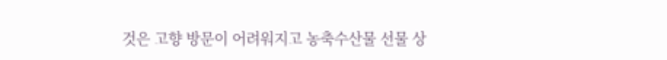것은 고향 방문이 어려워지고 농축수산물 선물 상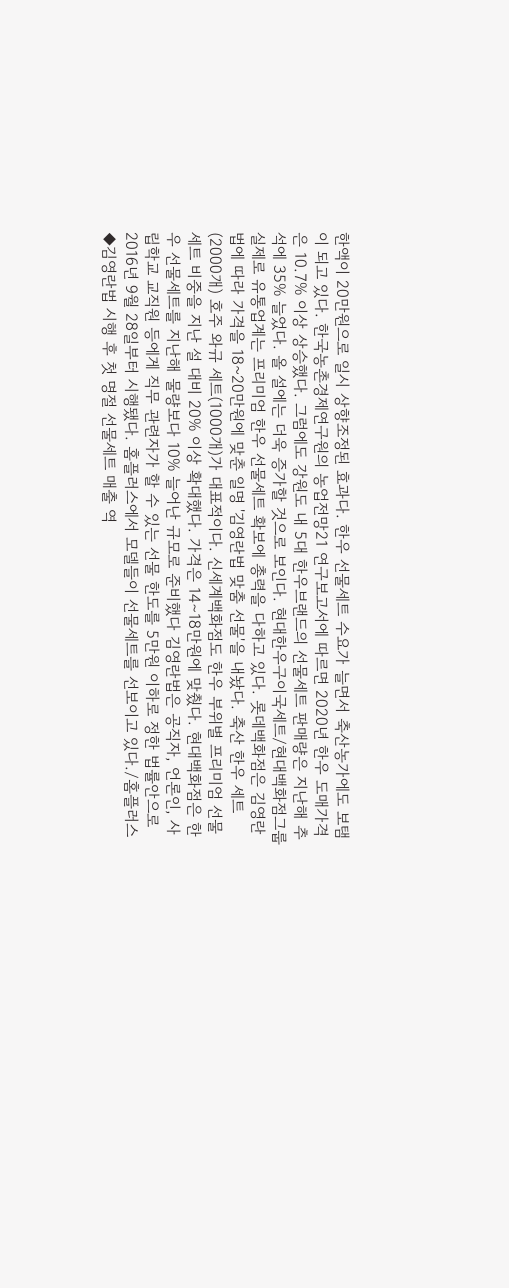한액이 20만원으로 일시 상향조정된 효과다. 한우 선물세트 수요가 늘면서 축산농가에도 보탬이 되고 있다. 한국농촌경제연구원의 농업전망21 연구보고서에 따르면 2020년 한우 도매가격은 10.7% 이상 상승했다. 그럼에도 강원도 내 5대 한우브랜드의 선물세트 판매량은 지난해 추석에 35% 늘었다. 올 설에는 더욱 증가할 것으로 보인다. 현대한우구이국세트/현대백화점그룹 실제로 유통업계는 프리미엄 한우 선물세트 확보에 총력을 다하고 있다. 롯데백화점은 김영란법에 따라 가격을 18~20만원에 맞춘 일명 '김영란법 맞춤 선물'을 내놨다. 축산 한우 세트(2000개) 호주 와규 세트(1000개)가 대표적이다. 신세계백화점도 한우 부위별 프리미엄 선물세트 비중을 지난 설 대비 20% 이상 확대했다. 가격은 14∼18만원에 맞췄다. 현대백화점은 한우 선물세트를 지난해 물량보다 10% 늘어난 규모로 준비했다 김영란법은 공직자, 언론인, 사립학교 교직원 등에게 직무 관련자가 할 수 있는 선물 한도를 5만원 이하로 정한 법률안으로 2016년 9월 28일부터 시행됐다. 홈플러스에서 모델들이 선물세트를 선보이고 있다./홈플러스 ◆김영란법 시행 후 첫 명절 선물세트 매출 역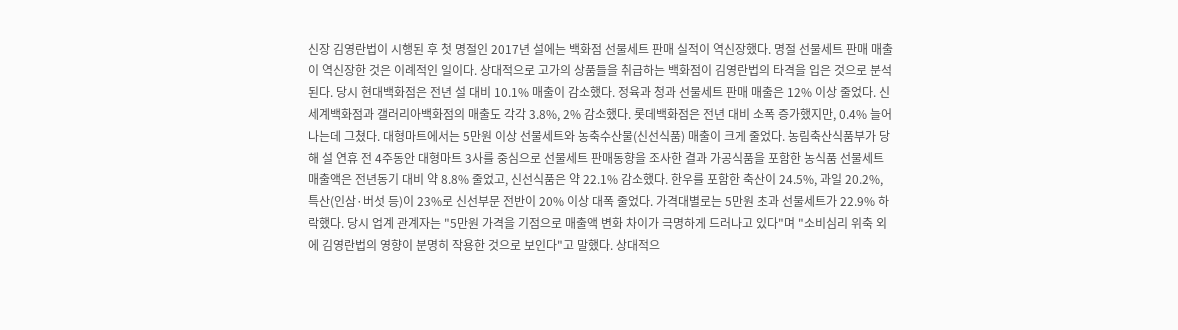신장 김영란법이 시행된 후 첫 명절인 2017년 설에는 백화점 선물세트 판매 실적이 역신장했다. 명절 선물세트 판매 매출이 역신장한 것은 이례적인 일이다. 상대적으로 고가의 상품들을 취급하는 백화점이 김영란법의 타격을 입은 것으로 분석된다. 당시 현대백화점은 전년 설 대비 10.1% 매출이 감소했다. 정육과 청과 선물세트 판매 매출은 12% 이상 줄었다. 신세계백화점과 갤러리아백화점의 매출도 각각 3.8%, 2% 감소했다. 롯데백화점은 전년 대비 소폭 증가했지만, 0.4% 늘어나는데 그쳤다. 대형마트에서는 5만원 이상 선물세트와 농축수산물(신선식품) 매출이 크게 줄었다. 농림축산식품부가 당해 설 연휴 전 4주동안 대형마트 3사를 중심으로 선물세트 판매동향을 조사한 결과 가공식품을 포함한 농식품 선물세트 매출액은 전년동기 대비 약 8.8% 줄었고, 신선식품은 약 22.1% 감소했다. 한우를 포함한 축산이 24.5%, 과일 20.2%, 특산(인삼·버섯 등)이 23%로 신선부문 전반이 20% 이상 대폭 줄었다. 가격대별로는 5만원 초과 선물세트가 22.9% 하락했다. 당시 업계 관계자는 "5만원 가격을 기점으로 매출액 변화 차이가 극명하게 드러나고 있다"며 "소비심리 위축 외에 김영란법의 영향이 분명히 작용한 것으로 보인다"고 말했다. 상대적으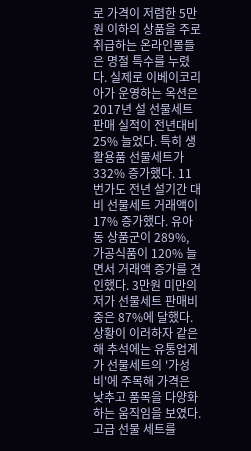로 가격이 저렴한 5만원 이하의 상품을 주로 취급하는 온라인몰들은 명절 특수를 누렸다. 실제로 이베이코리아가 운영하는 옥션은 2017년 설 선물세트 판매 실적이 전년대비 25% 늘었다. 특히 생활용품 선물세트가 332% 증가했다. 11번가도 전년 설기간 대비 선물세트 거래액이 17% 증가했다. 유아동 상품군이 289%, 가공식품이 120% 늘면서 거래액 증가를 견인했다. 3만원 미만의 저가 선물세트 판매비중은 87%에 달했다. 상황이 이러하자 같은해 추석에는 유통업계가 선물세트의 '가성비'에 주목해 가격은 낮추고 품목을 다양화하는 움직임을 보였다. 고급 선물 세트를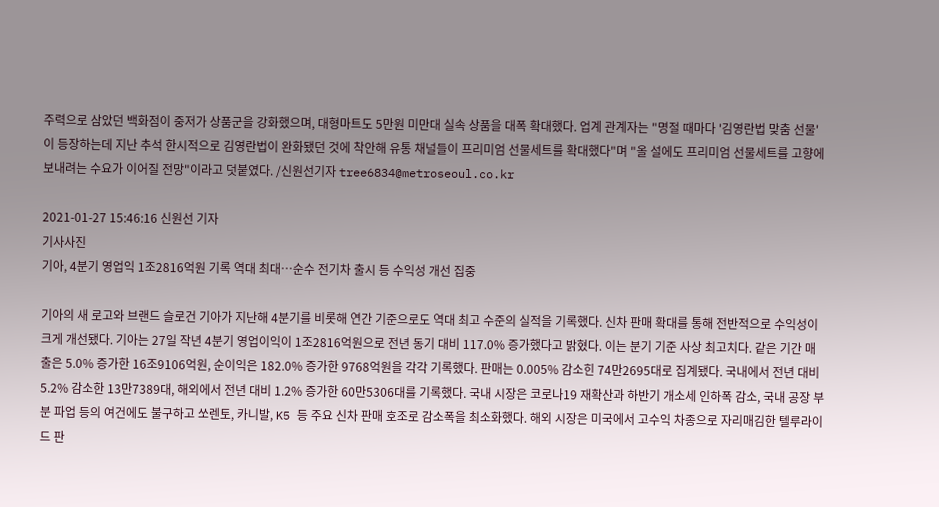주력으로 삼았던 백화점이 중저가 상품군을 강화했으며, 대형마트도 5만원 미만대 실속 상품을 대폭 확대했다. 업계 관계자는 "명절 때마다 '김영란법 맞춤 선물'이 등장하는데 지난 추석 한시적으로 김영란법이 완화됐던 것에 착안해 유통 채널들이 프리미엄 선물세트를 확대했다"며 "올 설에도 프리미엄 선물세트를 고향에 보내려는 수요가 이어질 전망"이라고 덧붙였다. /신원선기자 tree6834@metroseoul.co.kr

2021-01-27 15:46:16 신원선 기자
기사사진
기아, 4분기 영업익 1조2816억원 기록 역대 최대…순수 전기차 출시 등 수익성 개선 집중

기아의 새 로고와 브랜드 슬로건 기아가 지난해 4분기를 비롯해 연간 기준으로도 역대 최고 수준의 실적을 기록했다. 신차 판매 확대를 통해 전반적으로 수익성이 크게 개선됐다. 기아는 27일 작년 4분기 영업이익이 1조2816억원으로 전년 동기 대비 117.0% 증가했다고 밝혔다. 이는 분기 기준 사상 최고치다. 같은 기간 매출은 5.0% 증가한 16조9106억원, 순이익은 182.0% 증가한 9768억원을 각각 기록했다. 판매는 0.005% 감소힌 74만2695대로 집계됐다. 국내에서 전년 대비 5.2% 감소한 13만7389대, 해외에서 전년 대비 1.2% 증가한 60만5306대를 기록했다. 국내 시장은 코로나19 재확산과 하반기 개소세 인하폭 감소, 국내 공장 부분 파업 등의 여건에도 불구하고 쏘렌토, 카니발, K5 등 주요 신차 판매 호조로 감소폭을 최소화했다. 해외 시장은 미국에서 고수익 차종으로 자리매김한 텔루라이드 판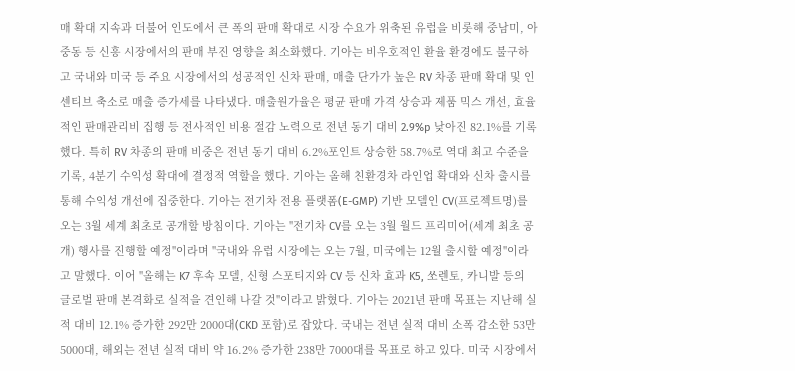매 확대 지속과 더불어 인도에서 큰 폭의 판매 확대로 시장 수요가 위축된 유럽을 비롯해 중남미, 아중동 등 신흥 시장에서의 판매 부진 영향을 최소화했다. 기아는 비우호적인 환율 환경에도 불구하고 국내와 미국 등 주요 시장에서의 성공적인 신차 판매, 매출 단가가 높은 RV 차종 판매 확대 및 인센티브 축소로 매출 증가세를 나타냈다. 매출원가율은 평균 판매 가격 상승과 제품 믹스 개선, 효율적인 판매관리비 집행 등 전사적인 비용 절감 노력으로 전년 동기 대비 2.9%p 낮아진 82.1%를 기록했다. 특히 RV 차종의 판매 비중은 전년 동기 대비 6.2%포인트 상승한 58.7%로 역대 최고 수준을 기록, 4분기 수익성 확대에 결정적 역할을 했다. 기아는 올해 친환경차 라인업 확대와 신차 출시를 통해 수익성 개선에 집중한다. 기아는 전기차 전용 플랫폼(E-GMP) 기반 모델인 CV(프로젝트명)를 오는 3월 세계 최초로 공개할 방침이다. 기아는 "전기차 CV를 오는 3월 월드 프리미어(세계 최초 공개) 행사를 진행할 예정"이라며 "국내와 유럽 시장에는 오는 7월, 미국에는 12월 출시할 예정"이라고 말했다. 이어 "올해는 K7 후속 모델, 신형 스포티지와 CV 등 신차 효과 K5, 쏘렌토, 카니발 등의 글로벌 판매 본격화로 실적을 견인해 나갈 것"이라고 밝혔다. 기아는 2021년 판매 목표는 지난해 실적 대비 12.1% 증가한 292만 2000대(CKD 포함)로 잡았다. 국내는 전년 실적 대비 소폭 감소한 53만 5000대, 해외는 전년 실적 대비 약 16.2% 증가한 238만 7000대를 목표로 하고 있다. 미국 시장에서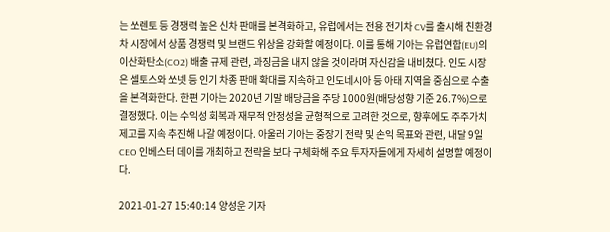는 쏘렌토 등 경쟁력 높은 신차 판매를 본격화하고, 유럽에서는 전용 전기차 CV를 출시해 친환경차 시장에서 상품 경쟁력 및 브랜드 위상을 강화할 예정이다. 이를 통해 기아는 유럽연합(EU)의 이산화탄소(CO2) 배출 규제 관련, 과징금을 내지 않을 것이라며 자신감을 내비쳤다. 인도 시장은 셀토스와 쏘넷 등 인기 차종 판매 확대를 지속하고 인도네시아 등 아태 지역을 중심으로 수출을 본격화한다. 한편 기아는 2020년 기말 배당금을 주당 1000원(배당성향 기준 26.7%)으로 결정했다. 이는 수익성 회복과 재무적 안정성을 균형적으로 고려한 것으로, 향후에도 주주가치 제고를 지속 추진해 나갈 예정이다. 아울러 기아는 중장기 전략 및 손익 목표와 관련, 내달 9일 CEO 인베스터 데이를 개최하고 전략을 보다 구체화해 주요 투자자들에게 자세히 설명할 예정이다.

2021-01-27 15:40:14 양성운 기자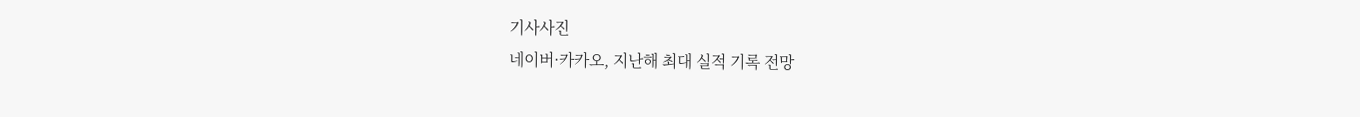기사사진
네이버·카카오, 지난해 최대 실적 기록 전망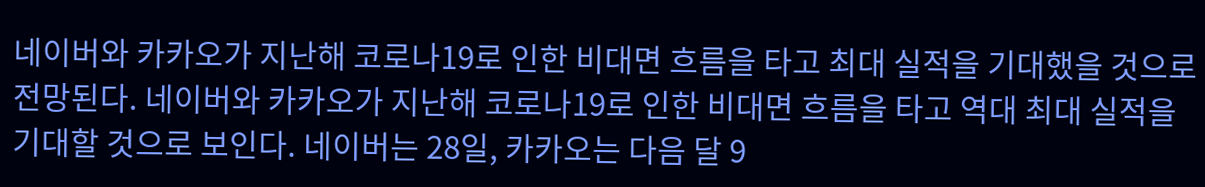네이버와 카카오가 지난해 코로나19로 인한 비대면 흐름을 타고 최대 실적을 기대했을 것으로 전망된다. 네이버와 카카오가 지난해 코로나19로 인한 비대면 흐름을 타고 역대 최대 실적을 기대할 것으로 보인다. 네이버는 28일, 카카오는 다음 달 9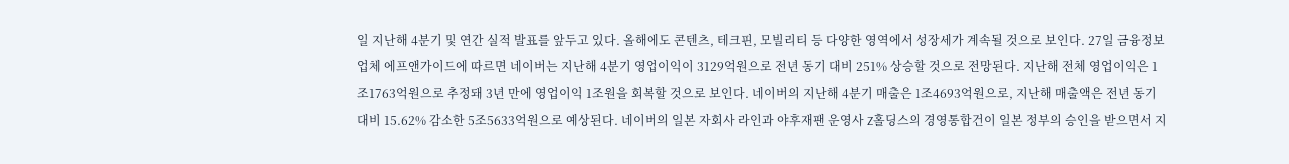일 지난해 4분기 및 연간 실적 발표를 앞두고 있다. 올해에도 콘텐츠, 테크핀, 모빌리티 등 다양한 영역에서 성장세가 계속될 것으로 보인다. 27일 금융정보업체 에프앤가이드에 따르면 네이버는 지난해 4분기 영업이익이 3129억원으로 전년 동기 대비 251% 상승할 것으로 전망된다. 지난해 전체 영업이익은 1조1763억원으로 추정돼 3년 만에 영업이익 1조원을 회복할 것으로 보인다. 네이버의 지난해 4분기 매출은 1조4693억원으로, 지난해 매출액은 전년 동기 대비 15.62% 감소한 5조5633억원으로 예상된다. 네이버의 일본 자회사 라인과 야후재팬 운영사 Z홀딩스의 경영통합건이 일본 정부의 승인을 받으면서 지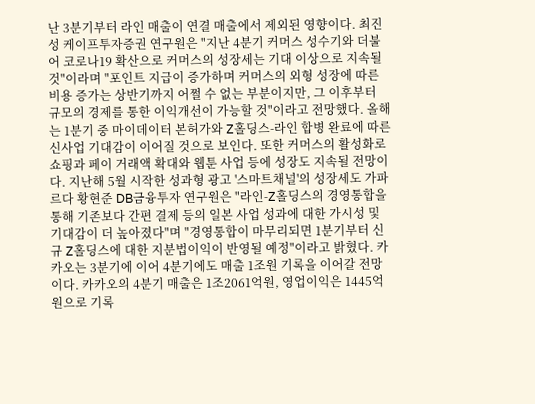난 3분기부터 라인 매출이 연결 매출에서 제외된 영향이다. 최진성 케이프투자증권 연구원은 "지난 4분기 커머스 성수기와 더불어 코로나19 확산으로 커머스의 성장세는 기대 이상으로 지속될 것"이라며 "포인트 지급이 증가하며 커머스의 외형 성장에 따른 비용 증가는 상반기까지 어쩔 수 없는 부분이지만, 그 이후부터 규모의 경제를 통한 이익개선이 가능할 것"이라고 전망했다. 올해는 1분기 중 마이데이터 본허가와 Z홀딩스-라인 합병 완료에 따른 신사업 기대감이 이어질 것으로 보인다. 또한 커머스의 활성화로 쇼핑과 페이 거래액 확대와 웹툰 사업 등에 성장도 지속될 전망이다. 지난해 5월 시작한 성과형 광고 '스마트채널'의 성장세도 가파르다 황현준 DB금융투자 연구원은 "라인-Z홀딩스의 경영통합을 통해 기존보다 간편 결제 등의 일본 사업 성과에 대한 가시성 및 기대감이 더 높아졌다"며 "경영통합이 마무리되면 1분기부터 신규 Z홀딩스에 대한 지분법이익이 반영될 예정"이라고 밝혔다. 카카오는 3분기에 이어 4분기에도 매출 1조원 기록을 이어갈 전망이다. 카카오의 4분기 매출은 1조2061억원, 영업이익은 1445억원으로 기록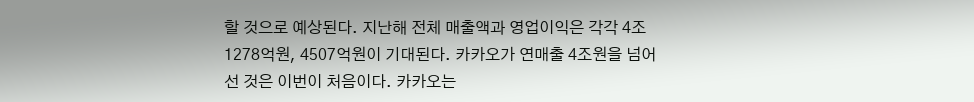할 것으로 예상된다. 지난해 전체 매출액과 영업이익은 각각 4조1278억원, 4507억원이 기대된다. 카카오가 연매출 4조원을 넘어선 것은 이번이 처음이다. 카카오는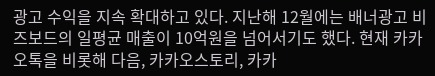광고 수익을 지속 확대하고 있다. 지난해 12월에는 배너광고 비즈보드의 일평균 매출이 10억원을 넘어서기도 했다. 현재 카카오톡을 비롯해 다음, 카카오스토리, 카카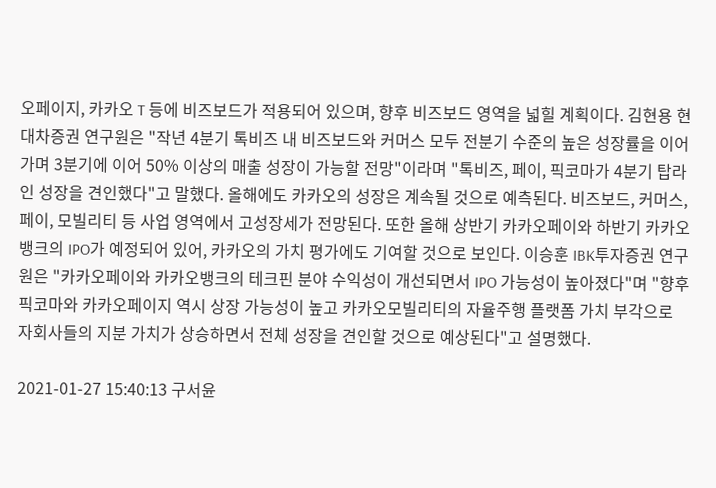오페이지, 카카오 T 등에 비즈보드가 적용되어 있으며, 향후 비즈보드 영역을 넓힐 계획이다. 김현용 현대차증권 연구원은 "작년 4분기 톡비즈 내 비즈보드와 커머스 모두 전분기 수준의 높은 성장률을 이어가며 3분기에 이어 50% 이상의 매출 성장이 가능할 전망"이라며 "톡비즈, 페이, 픽코마가 4분기 탑라인 성장을 견인했다"고 말했다. 올해에도 카카오의 성장은 계속될 것으로 예측된다. 비즈보드, 커머스, 페이, 모빌리티 등 사업 영역에서 고성장세가 전망된다. 또한 올해 상반기 카카오페이와 하반기 카카오뱅크의 IPO가 예정되어 있어, 카카오의 가치 평가에도 기여할 것으로 보인다. 이승훈 IBK투자증권 연구원은 "카카오페이와 카카오뱅크의 테크핀 분야 수익성이 개선되면서 IPO 가능성이 높아졌다"며 "향후 픽코마와 카카오페이지 역시 상장 가능성이 높고 카카오모빌리티의 자율주행 플랫폼 가치 부각으로 자회사들의 지분 가치가 상승하면서 전체 성장을 견인할 것으로 예상된다"고 설명했다.

2021-01-27 15:40:13 구서윤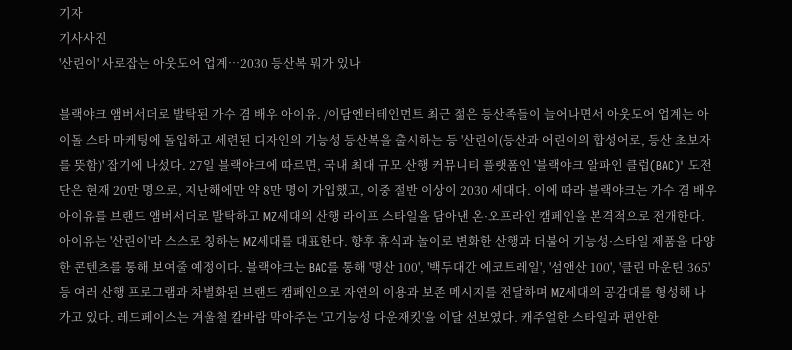기자
기사사진
'산린이' 사로잡는 아웃도어 업계…2030 등산복 뭐가 있나

블랙야크 앰버서더로 발탁된 가수 겸 배우 아이유. /이담엔터테인먼트 최근 젊은 등산족들이 늘어나면서 아웃도어 업계는 아이돌 스타 마케팅에 돌입하고 세련된 디자인의 기능성 등산복을 출시하는 등 '산린이(등산과 어린이의 합성어로, 등산 초보자를 뜻함)' 잡기에 나섰다. 27일 블랙야크에 따르면, 국내 최대 규모 산행 커뮤니티 플랫폼인 '블랙야크 알파인 클럽(BAC)' 도전단은 현재 20만 명으로, 지난해에만 약 8만 명이 가입했고, 이중 절반 이상이 2030 세대다. 이에 따라 블랙야크는 가수 겸 배우 아이유를 브랜드 앰버서더로 발탁하고 MZ세대의 산행 라이프 스타일을 담아낸 온·오프라인 캠페인을 본격적으로 전개한다. 아이유는 '산린이'라 스스로 칭하는 MZ세대를 대표한다. 향후 휴식과 놀이로 변화한 산행과 더불어 기능성·스타일 제품을 다양한 콘텐츠를 통해 보여줄 예정이다. 블랙야크는 BAC를 통해 '명산 100', '백두대간 에코트레일', '섬앤산 100', '클린 마운틴 365' 등 여러 산행 프로그램과 차별화된 브랜드 캠페인으로 자연의 이용과 보존 메시지를 전달하며 MZ세대의 공감대를 형성해 나가고 있다. 레드페이스는 겨울철 칼바람 막아주는 '고기능성 다운재킷'을 이달 선보였다. 캐주얼한 스타일과 편안한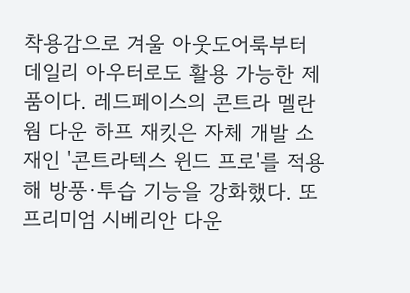착용감으로 겨울 아웃도어룩부터 데일리 아우터로도 활용 가능한 제품이다. 레드페이스의 콘트라 멜란 웜 다운 하프 재킷은 자체 개발 소재인 '콘트라텍스 윈드 프로'를 적용해 방풍·투습 기능을 강화했다. 또 프리미엄 시베리안 다운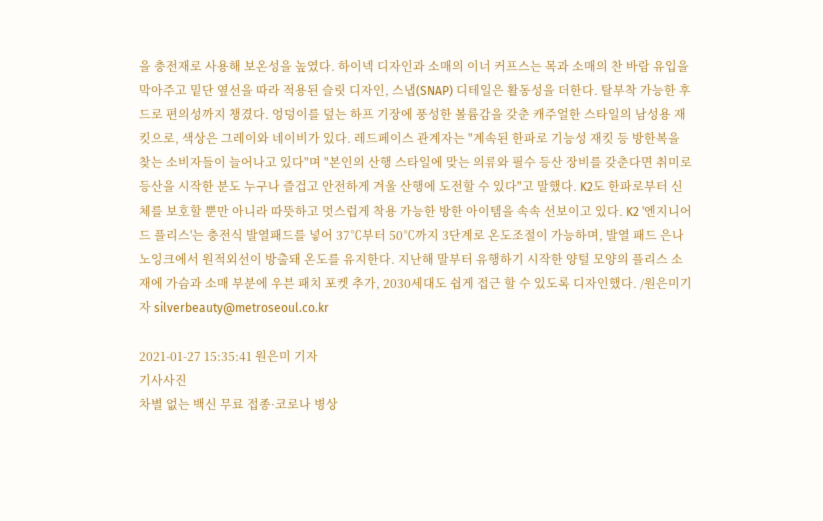을 충전재로 사용해 보온성을 높였다. 하이넥 디자인과 소매의 이너 커프스는 목과 소매의 찬 바람 유입을 막아주고 밑단 옆선을 따라 적용된 슬릿 디자인, 스냅(SNAP) 디테일은 활동성을 더한다. 탈부착 가능한 후드로 편의성까지 챙겼다. 엉덩이를 덮는 하프 기장에 풍성한 볼륨감을 갖춘 캐주얼한 스타일의 남성용 재킷으로, 색상은 그레이와 네이비가 있다. 레드페이스 관계자는 "계속된 한파로 기능성 재킷 등 방한복을 찾는 소비자들이 늘어나고 있다"며 "본인의 산행 스타일에 맞는 의류와 필수 등산 장비를 갖춘다면 취미로 등산을 시작한 분도 누구나 즐겁고 안전하게 겨울 산행에 도전할 수 있다"고 말했다. K2도 한파로부터 신체를 보호할 뿐만 아니라 따뜻하고 멋스럽게 착용 가능한 방한 아이템을 속속 선보이고 있다. K2 '엔지니어드 플리스'는 충전식 발열패드를 넣어 37℃부터 50℃까지 3단계로 온도조절이 가능하며, 발열 패드 은나노잉크에서 원적외선이 방출돼 온도를 유지한다. 지난해 말부터 유행하기 시작한 양털 모양의 플리스 소재에 가슴과 소매 부분에 우븐 패치 포켓 추가, 2030세대도 쉽게 접근 할 수 있도록 디자인했다. /원은미기자 silverbeauty@metroseoul.co.kr

2021-01-27 15:35:41 원은미 기자
기사사진
차별 없는 백신 무료 접종·코로나 병상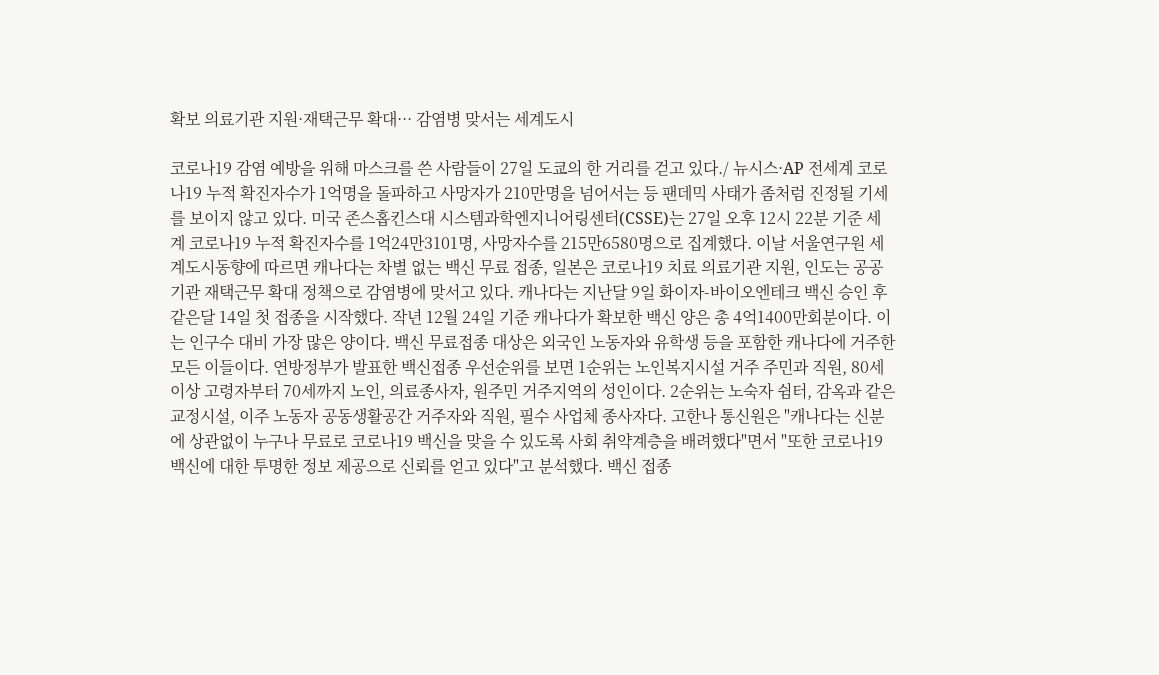확보 의료기관 지원·재택근무 확대··· 감염병 맞서는 세계도시

코로나19 감염 예방을 위해 마스크를 쓴 사람들이 27일 도쿄의 한 거리를 걷고 있다./ 뉴시스·AP 전세계 코로나19 누적 확진자수가 1억명을 돌파하고 사망자가 210만명을 넘어서는 등 팬데믹 사태가 좀처럼 진정될 기세를 보이지 않고 있다. 미국 존스홉킨스대 시스템과학엔지니어링센터(CSSE)는 27일 오후 12시 22분 기준 세계 코로나19 누적 확진자수를 1억24만3101명, 사망자수를 215만6580명으로 집계했다. 이날 서울연구원 세계도시동향에 따르면 캐나다는 차별 없는 백신 무료 접종, 일본은 코로나19 치료 의료기관 지원, 인도는 공공기관 재택근무 확대 정책으로 감염병에 맞서고 있다. 캐나다는 지난달 9일 화이자-바이오엔테크 백신 승인 후 같은달 14일 첫 접종을 시작했다. 작년 12월 24일 기준 캐나다가 확보한 백신 양은 총 4억1400만회분이다. 이는 인구수 대비 가장 많은 양이다. 백신 무료접종 대상은 외국인 노동자와 유학생 등을 포함한 캐나다에 거주한 모든 이들이다. 연방정부가 발표한 백신접종 우선순위를 보면 1순위는 노인복지시설 거주 주민과 직원, 80세 이상 고령자부터 70세까지 노인, 의료종사자, 원주민 거주지역의 성인이다. 2순위는 노숙자 쉼터, 감옥과 같은 교정시설, 이주 노동자 공동생활공간 거주자와 직원, 필수 사업체 종사자다. 고한나 통신원은 "캐나다는 신분에 상관없이 누구나 무료로 코로나19 백신을 맞을 수 있도록 사회 취약계층을 배려했다"면서 "또한 코로나19 백신에 대한 투명한 정보 제공으로 신뢰를 얻고 있다"고 분석했다. 백신 접종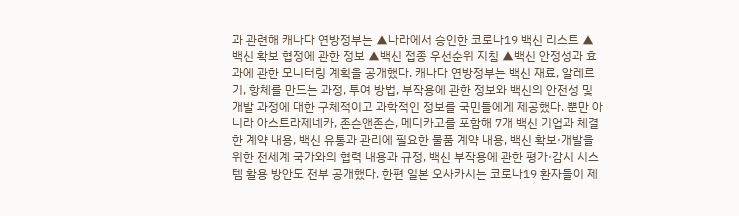과 관련해 캐나다 연방정부는 ▲나라에서 승인한 코로나19 백신 리스트 ▲백신 확보 협정에 관한 정보 ▲백신 접종 우선순위 지침 ▲백신 안정성과 효과에 관한 모니터링 계획을 공개했다. 캐나다 연방정부는 백신 재료, 알레르기, 항체를 만드는 과정, 투여 방법, 부작용에 관한 정보와 백신의 안전성 및 개발 과정에 대한 구체적이고 과학적인 정보를 국민들에게 제공했다. 뿐만 아니라 아스트라제네카, 존슨앤존슨, 메디카고를 포함해 7개 백신 기업과 체결한 계약 내용, 백신 유통과 관리에 필요한 물품 계약 내용, 백신 확보·개발을 위한 전세계 국가와의 협력 내용과 규정, 백신 부작용에 관한 평가·감시 시스템 활용 방안도 전부 공개했다. 한편 일본 오사카시는 코로나19 환자들이 제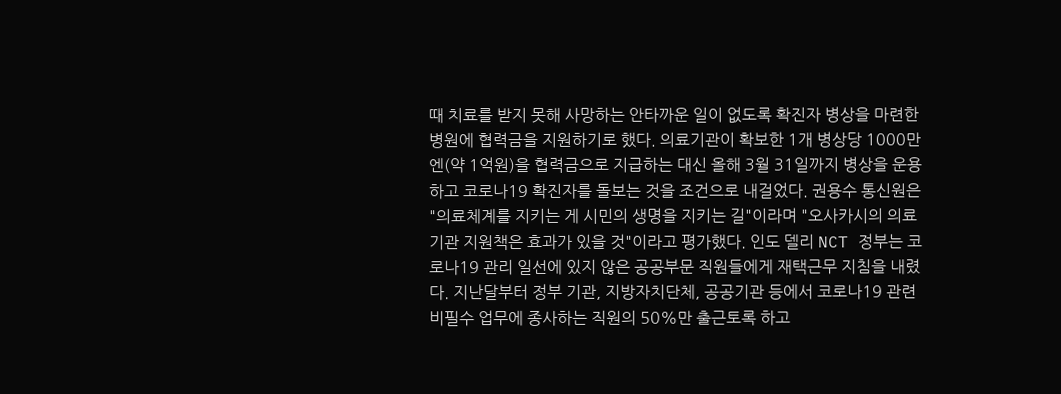때 치료를 받지 못해 사망하는 안타까운 일이 없도록 확진자 병상을 마련한 병원에 협력금을 지원하기로 했다. 의료기관이 확보한 1개 병상당 1000만엔(약 1억원)을 협력금으로 지급하는 대신 올해 3월 31일까지 병상을 운용하고 코로나19 확진자를 돌보는 것을 조건으로 내걸었다. 권용수 통신원은 "의료체계를 지키는 게 시민의 생명을 지키는 길"이라며 "오사카시의 의료기관 지원책은 효과가 있을 것"이라고 평가했다. 인도 델리 NCT 정부는 코로나19 관리 일선에 있지 않은 공공부문 직원들에게 재택근무 지침을 내렸다. 지난달부터 정부 기관, 지방자치단체, 공공기관 등에서 코로나19 관련 비필수 업무에 종사하는 직원의 50%만 출근토록 하고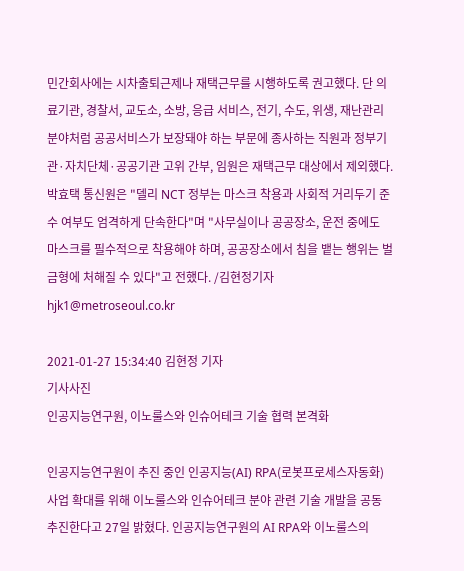민간회사에는 시차출퇴근제나 재택근무를 시행하도록 권고했다. 단 의료기관, 경찰서, 교도소, 소방, 응급 서비스, 전기, 수도, 위생, 재난관리 분야처럼 공공서비스가 보장돼야 하는 부문에 종사하는 직원과 정부기관·자치단체·공공기관 고위 간부, 임원은 재택근무 대상에서 제외했다. 박효택 통신원은 "델리 NCT 정부는 마스크 착용과 사회적 거리두기 준수 여부도 엄격하게 단속한다"며 "사무실이나 공공장소, 운전 중에도 마스크를 필수적으로 착용해야 하며, 공공장소에서 침을 뱉는 행위는 벌금형에 처해질 수 있다"고 전했다. /김현정기자 hjk1@metroseoul.co.kr

2021-01-27 15:34:40 김현정 기자
기사사진
인공지능연구원, 이노룰스와 인슈어테크 기술 협력 본격화

인공지능연구원이 추진 중인 인공지능(AI) RPA(로봇프로세스자동화) 사업 확대를 위해 이노룰스와 인슈어테크 분야 관련 기술 개발을 공동 추진한다고 27일 밝혔다. 인공지능연구원의 AI RPA와 이노룰스의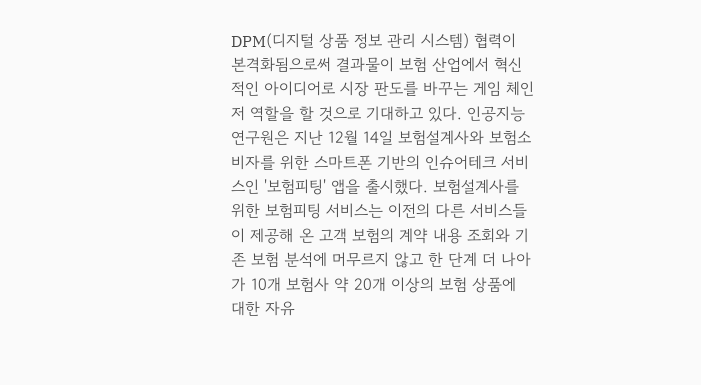DPM(디지털 상품 정보 관리 시스템) 협력이 본격화됨으로써 결과물이 보험 산업에서 혁신적인 아이디어로 시장 판도를 바꾸는 게임 체인저 역할을 할 것으로 기대하고 있다. 인공지능연구원은 지난 12월 14일 보험설계사와 보험소비자를 위한 스마트폰 기반의 인슈어테크 서비스인 '보험피팅' 앱을 출시했다. 보험설계사를 위한 보험피팅 서비스는 이전의 다른 서비스들이 제공해 온 고객 보험의 계약 내용 조회와 기존 보험 분석에 머무르지 않고 한 단계 더 나아가 10개 보험사 약 20개 이상의 보험 상품에 대한 자유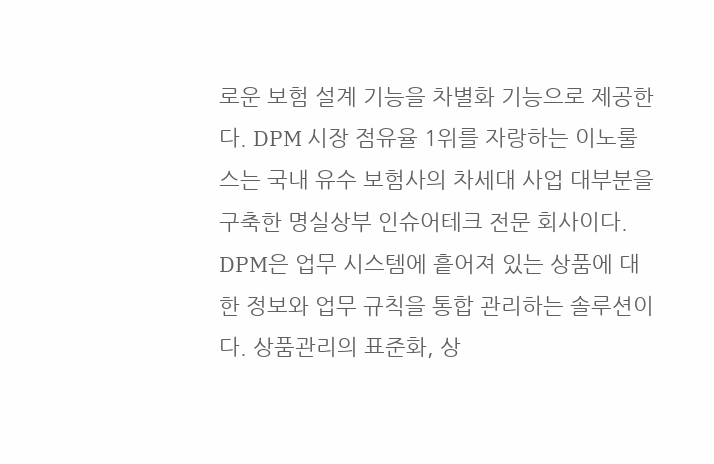로운 보험 설계 기능을 차별화 기능으로 제공한다. DPM 시장 점유율 1위를 자랑하는 이노룰스는 국내 유수 보험사의 차세대 사업 대부분을 구축한 명실상부 인슈어테크 전문 회사이다. DPM은 업무 시스템에 흩어져 있는 상품에 대한 정보와 업무 규칙을 통합 관리하는 솔루션이다. 상품관리의 표준화, 상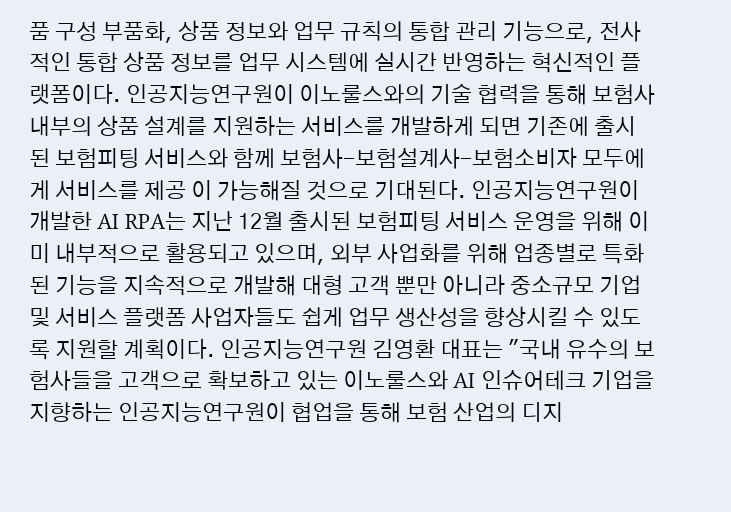품 구성 부품화, 상품 정보와 업무 규칙의 통합 관리 기능으로, 전사적인 통합 상품 정보를 업무 시스템에 실시간 반영하는 혁신적인 플랫폼이다. 인공지능연구원이 이노룰스와의 기술 협력을 통해 보험사 내부의 상품 설계를 지원하는 서비스를 개발하게 되면 기존에 출시된 보험피팅 서비스와 함께 보험사-보험설계사-보험소비자 모두에게 서비스를 제공 이 가능해질 것으로 기대된다. 인공지능연구원이 개발한 AI RPA는 지난 12월 출시된 보험피팅 서비스 운영을 위해 이미 내부적으로 활용되고 있으며, 외부 사업화를 위해 업종별로 특화된 기능을 지속적으로 개발해 대형 고객 뿐만 아니라 중소규모 기업 및 서비스 플랫폼 사업자들도 쉽게 업무 생산성을 향상시킬 수 있도록 지원할 계획이다. 인공지능연구원 김영환 대표는 "국내 유수의 보험사들을 고객으로 확보하고 있는 이노룰스와 AI 인슈어테크 기업을 지향하는 인공지능연구원이 협업을 통해 보험 산업의 디지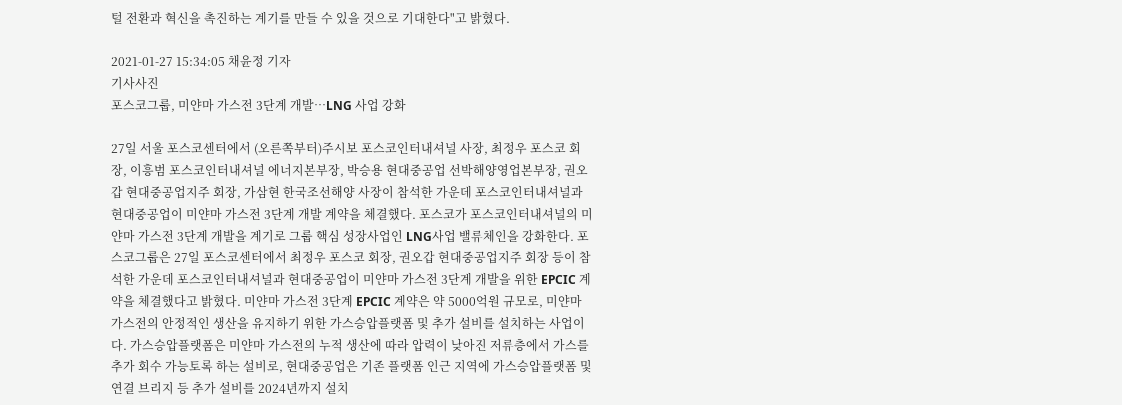털 전환과 혁신을 촉진하는 계기를 만들 수 있을 것으로 기대한다"고 밝혔다.

2021-01-27 15:34:05 채윤정 기자
기사사진
포스코그룹, 미얀마 가스전 3단계 개발…LNG 사업 강화

27일 서울 포스코센터에서 (오른쪽부터)주시보 포스코인터내셔널 사장, 최정우 포스코 회장, 이흥범 포스코인터내셔널 에너지본부장, 박승용 현대중공업 선박해양영업본부장, 권오갑 현대중공업지주 회장, 가삼현 한국조선해양 사장이 참석한 가운데 포스코인터내셔널과 현대중공업이 미얀마 가스전 3단계 개발 계약을 체결했다. 포스코가 포스코인터내셔널의 미얀마 가스전 3단계 개발을 계기로 그룹 핵심 성장사업인 LNG사업 밸류체인을 강화한다. 포스코그룹은 27일 포스코센터에서 최정우 포스코 회장, 권오갑 현대중공업지주 회장 등이 참석한 가운데 포스코인터내셔널과 현대중공업이 미얀마 가스전 3단계 개발을 위한 EPCIC 계약을 체결했다고 밝혔다. 미얀마 가스전 3단계 EPCIC 계약은 약 5000억원 규모로, 미얀마 가스전의 안정적인 생산을 유지하기 위한 가스승압플랫폼 및 추가 설비를 설치하는 사업이다. 가스승압플랫폼은 미얀마 가스전의 누적 생산에 따라 압력이 낮아진 저류층에서 가스를 추가 회수 가능토록 하는 설비로, 현대중공업은 기존 플랫폼 인근 지역에 가스승압플랫폼 및 연결 브리지 등 추가 설비를 2024년까지 설치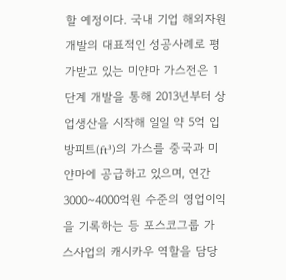할 예정이다. 국내 기업 해외자원개발의 대표적인 성공사례로 평가받고 있는 미얀마 가스전은 1단계 개발을 통해 2013년부터 상업생산을 시작해 일일 약 5억 입방피트(ft³)의 가스를 중국과 미얀마에 공급하고 있으며, 연간 3000~4000억원 수준의 영업이익을 기록하는 등 포스코그룹 가스사업의 캐시카우 역할을 담당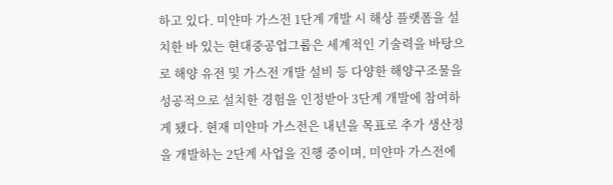하고 있다. 미얀마 가스전 1단계 개발 시 해상 플랫폼을 설치한 바 있는 현대중공업그룹은 세계적인 기술력을 바탕으로 해양 유전 및 가스전 개발 설비 등 다양한 해양구조물을 성공적으로 설치한 경험을 인정받아 3단계 개발에 참여하게 됐다. 현재 미얀마 가스전은 내년을 목표로 추가 생산정을 개발하는 2단계 사업을 진행 중이며, 미얀마 가스전에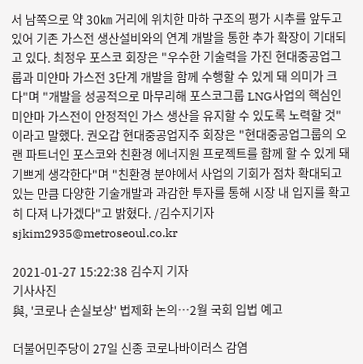서 남쪽으로 약 30㎞ 거리에 위치한 마하 구조의 평가 시추를 앞두고 있어 기존 가스전 생산설비와의 연계 개발을 통한 추가 확장이 기대되고 있다. 최정우 포스코 회장은 "우수한 기술력을 가진 현대중공업그룹과 미얀마 가스전 3단계 개발을 함께 수행할 수 있게 돼 의미가 크다"며 "개발을 성공적으로 마무리해 포스코그룹 LNG사업의 핵심인 미얀마 가스전이 안정적인 가스 생산을 유지할 수 있도록 노력할 것"이라고 말했다. 권오갑 현대중공업지주 회장은 "현대중공업그룹의 오랜 파트너인 포스코와 친환경 에너지원 프로젝트를 함께 할 수 있게 돼 기쁘게 생각한다"며 "친환경 분야에서 사업의 기회가 점차 확대되고 있는 만큼 다양한 기술개발과 과감한 투자를 통해 시장 내 입지를 확고히 다져 나가겠다"고 밝혔다. /김수지기자 sjkim2935@metroseoul.co.kr

2021-01-27 15:22:38 김수지 기자
기사사진
與, '코로나 손실보상' 법제화 논의…2월 국회 입법 예고

더불어민주당이 27일 신종 코로나바이러스 감염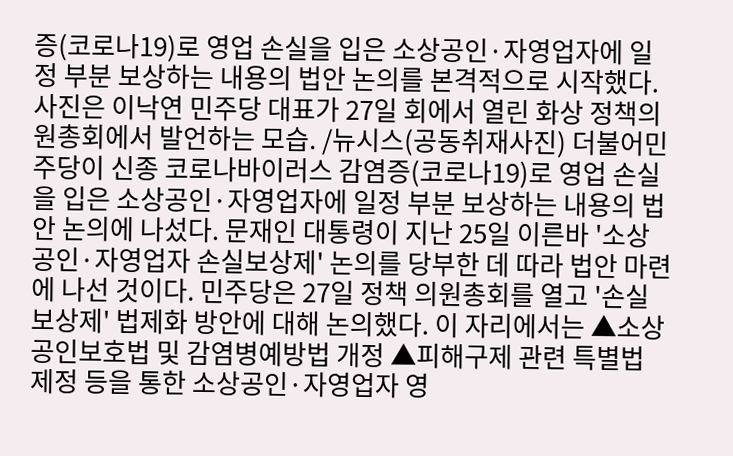증(코로나19)로 영업 손실을 입은 소상공인·자영업자에 일정 부분 보상하는 내용의 법안 논의를 본격적으로 시작했다. 사진은 이낙연 민주당 대표가 27일 회에서 열린 화상 정책의원총회에서 발언하는 모습. /뉴시스(공동취재사진) 더불어민주당이 신종 코로나바이러스 감염증(코로나19)로 영업 손실을 입은 소상공인·자영업자에 일정 부분 보상하는 내용의 법안 논의에 나섰다. 문재인 대통령이 지난 25일 이른바 '소상공인·자영업자 손실보상제' 논의를 당부한 데 따라 법안 마련에 나선 것이다. 민주당은 27일 정책 의원총회를 열고 '손실보상제' 법제화 방안에 대해 논의했다. 이 자리에서는 ▲소상공인보호법 및 감염병예방법 개정 ▲피해구제 관련 특별법 제정 등을 통한 소상공인·자영업자 영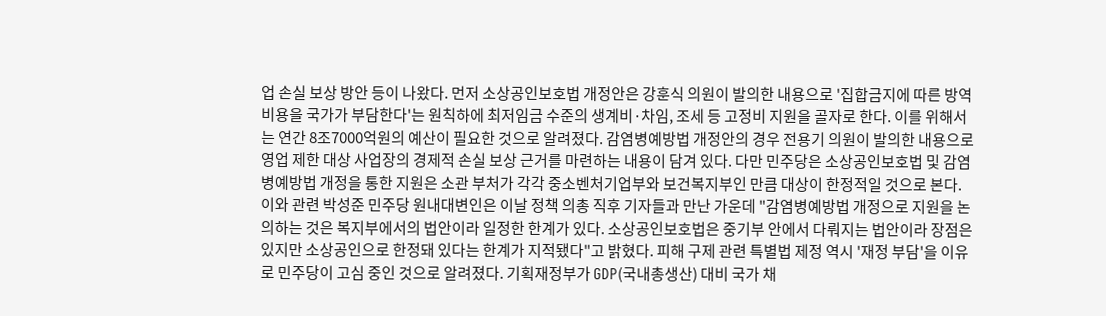업 손실 보상 방안 등이 나왔다. 먼저 소상공인보호법 개정안은 강훈식 의원이 발의한 내용으로 '집합금지에 따른 방역 비용을 국가가 부담한다'는 원칙하에 최저임금 수준의 생계비·차임, 조세 등 고정비 지원을 골자로 한다. 이를 위해서는 연간 8조7000억원의 예산이 필요한 것으로 알려졌다. 감염병예방법 개정안의 경우 전용기 의원이 발의한 내용으로 영업 제한 대상 사업장의 경제적 손실 보상 근거를 마련하는 내용이 담겨 있다. 다만 민주당은 소상공인보호법 및 감염병예방법 개정을 통한 지원은 소관 부처가 각각 중소벤처기업부와 보건복지부인 만큼 대상이 한정적일 것으로 본다. 이와 관련 박성준 민주당 원내대변인은 이날 정책 의총 직후 기자들과 만난 가운데 "감염병예방법 개정으로 지원을 논의하는 것은 복지부에서의 법안이라 일정한 한계가 있다. 소상공인보호법은 중기부 안에서 다뤄지는 법안이라 장점은 있지만 소상공인으로 한정돼 있다는 한계가 지적됐다"고 밝혔다. 피해 구제 관련 특별법 제정 역시 '재정 부담'을 이유로 민주당이 고심 중인 것으로 알려졌다. 기획재정부가 GDP(국내총생산) 대비 국가 채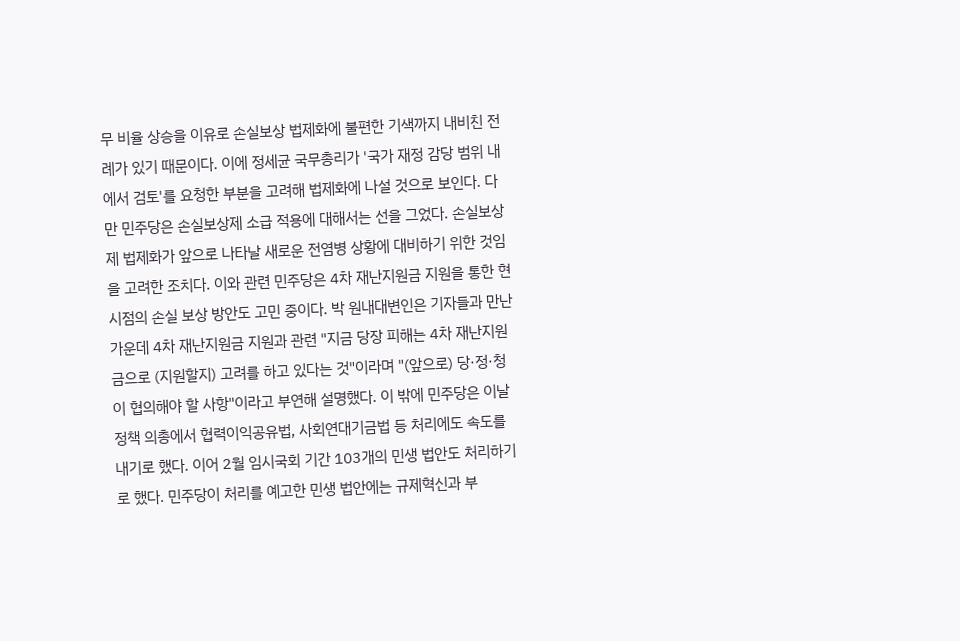무 비율 상승을 이유로 손실보상 법제화에 불편한 기색까지 내비친 전례가 있기 때문이다. 이에 정세균 국무총리가 '국가 재정 감당 범위 내에서 검토'를 요청한 부분을 고려해 법제화에 나설 것으로 보인다. 다만 민주당은 손실보상제 소급 적용에 대해서는 선을 그었다. 손실보상제 법제화가 앞으로 나타날 새로운 전염병 상황에 대비하기 위한 것임을 고려한 조치다. 이와 관련 민주당은 4차 재난지원금 지원을 통한 현시점의 손실 보상 방안도 고민 중이다. 박 원내대변인은 기자들과 만난 가운데 4차 재난지원금 지원과 관련 "지금 당장 피해는 4차 재난지원금으로 (지원할지) 고려를 하고 있다는 것"이라며 "(앞으로) 당·정·청이 협의해야 할 사항"이라고 부연해 설명했다. 이 밖에 민주당은 이날 정책 의총에서 협력이익공유법, 사회연대기금법 등 처리에도 속도를 내기로 했다. 이어 2월 임시국회 기간 103개의 민생 법안도 처리하기로 했다. 민주당이 처리를 예고한 민생 법안에는 규제혁신과 부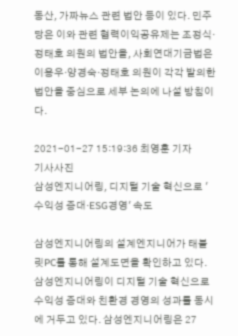동산, 가짜뉴스 관련 법안 등이 있다. 민주당은 이와 관련 협력이익공유제는 조정식·정태호 의원의 법안을, 사회연대기금법은 이용우·양경숙·정태호 의원이 각각 발의한 법안을 중심으로 세부 논의에 나설 방침이다.

2021-01-27 15:19:36 최영훈 기자
기사사진
삼성엔지니어링, 디지털 기술 혁신으로 '수익성 증대·ESG경영' 속도

삼성엔지니어링의 설계엔지니어가 태블릿PC를 통해 설계도면을 확인하고 있다. 삼성엔지니어링이 디지털 기술 혁신으로 수익성 증대와 친환경 경영의 성과를 동시에 거두고 있다. 삼성엔지니어링은 27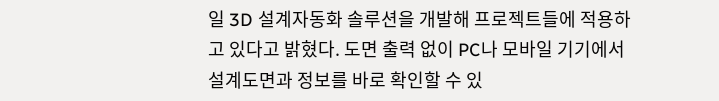일 3D 설계자동화 솔루션을 개발해 프로젝트들에 적용하고 있다고 밝혔다. 도면 출력 없이 PC나 모바일 기기에서 설계도면과 정보를 바로 확인할 수 있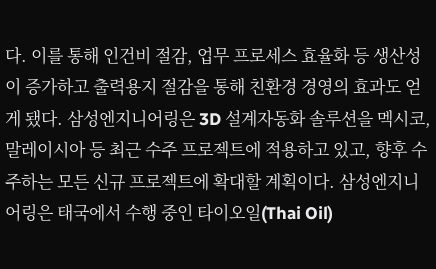다. 이를 통해 인건비 절감, 업무 프로세스 효율화 등 생산성이 증가하고 출력용지 절감을 통해 친환경 경영의 효과도 얻게 됐다. 삼성엔지니어링은 3D 설계자동화 솔루션을 멕시코, 말레이시아 등 최근 수주 프로젝트에 적용하고 있고, 향후 수주하는 모든 신규 프로젝트에 확대할 계획이다. 삼성엔지니어링은 태국에서 수행 중인 타이오일(Thai Oil)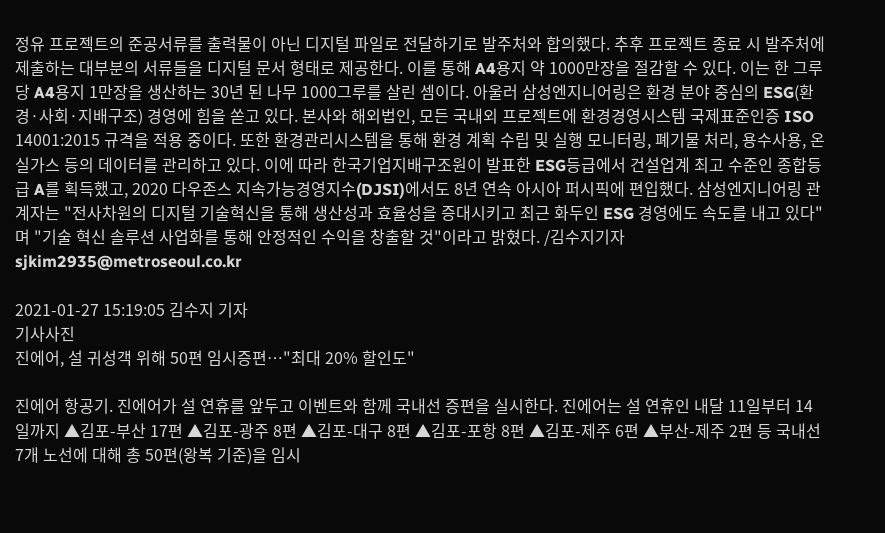정유 프로젝트의 준공서류를 출력물이 아닌 디지털 파일로 전달하기로 발주처와 합의했다. 추후 프로젝트 종료 시 발주처에 제출하는 대부분의 서류들을 디지털 문서 형태로 제공한다. 이를 통해 A4용지 약 1000만장을 절감할 수 있다. 이는 한 그루당 A4용지 1만장을 생산하는 30년 된 나무 1000그루를 살린 셈이다. 아울러 삼성엔지니어링은 환경 분야 중심의 ESG(환경·사회·지배구조) 경영에 힘을 쏟고 있다. 본사와 해외법인, 모든 국내외 프로젝트에 환경경영시스템 국제표준인증 ISO 14001:2015 규격을 적용 중이다. 또한 환경관리시스템을 통해 환경 계획 수립 및 실행 모니터링, 폐기물 처리, 용수사용, 온실가스 등의 데이터를 관리하고 있다. 이에 따라 한국기업지배구조원이 발표한 ESG등급에서 건설업계 최고 수준인 종합등급 A를 획득했고, 2020 다우존스 지속가능경영지수(DJSI)에서도 8년 연속 아시아 퍼시픽에 편입했다. 삼성엔지니어링 관계자는 "전사차원의 디지털 기술혁신을 통해 생산성과 효율성을 증대시키고 최근 화두인 ESG 경영에도 속도를 내고 있다"며 "기술 혁신 솔루션 사업화를 통해 안정적인 수익을 창출할 것"이라고 밝혔다. /김수지기자 sjkim2935@metroseoul.co.kr

2021-01-27 15:19:05 김수지 기자
기사사진
진에어, 설 귀성객 위해 50편 임시증편…"최대 20% 할인도"

진에어 항공기. 진에어가 설 연휴를 앞두고 이벤트와 함께 국내선 증편을 실시한다. 진에어는 설 연휴인 내달 11일부터 14일까지 ▲김포-부산 17편 ▲김포-광주 8편 ▲김포-대구 8편 ▲김포-포항 8편 ▲김포-제주 6편 ▲부산-제주 2편 등 국내선 7개 노선에 대해 총 50편(왕복 기준)을 임시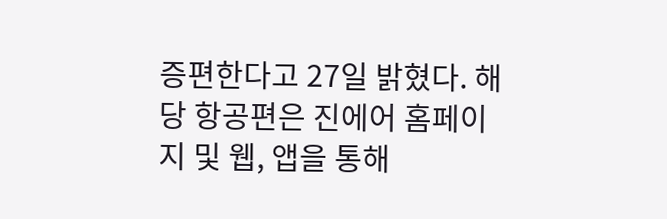증편한다고 27일 밝혔다. 해당 항공편은 진에어 홈페이지 및 웹, 앱을 통해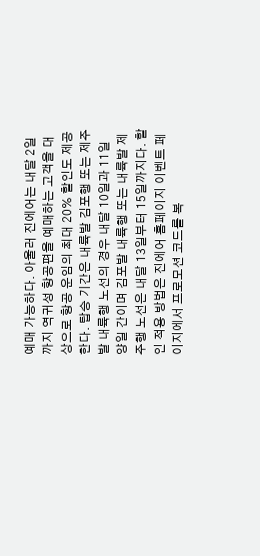예매 가능하다. 아울러 진에어는 내달 2일까지 역귀성 항공편을 예매하는 고객을 대상으로 항공 운임의 최대 20% 할인도 제공한다. 탑승 기간은 내륙발 김포행 또는 제주발 내륙행 노선의 경우 내달 10일과 11일 양일 간이며 김포발 내륙행 또는 내륙발 제주행 노선은 내달 13일부터 15일까지다. 할인 적용 방법은 진에어 홈페이지 이벤트 페이지에서 프로모션 코드를 복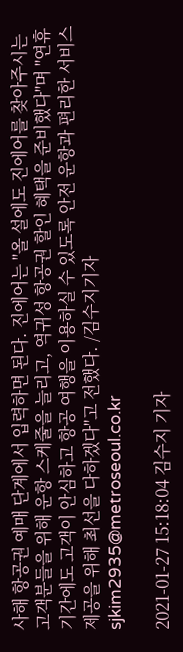사해 항공권 예매 단계에서 입력하면 된다. 진에어는 "올 설에도 진에어를 찾아주시는 고객분들을 위해 운항 스케줄을 늘리고, 역귀성 항공권 할인 혜택을 준비했다"며 "연휴 기간에도 고객이 안심하고 항공 여행을 이용하실 수 있도록 안전 운항과 편리한 서비스 제공을 위해 최선을 다하겠다"고 전했다. /김수지기자 sjkim2935@metroseoul.co.kr

2021-01-27 15:18:04 김수지 기자